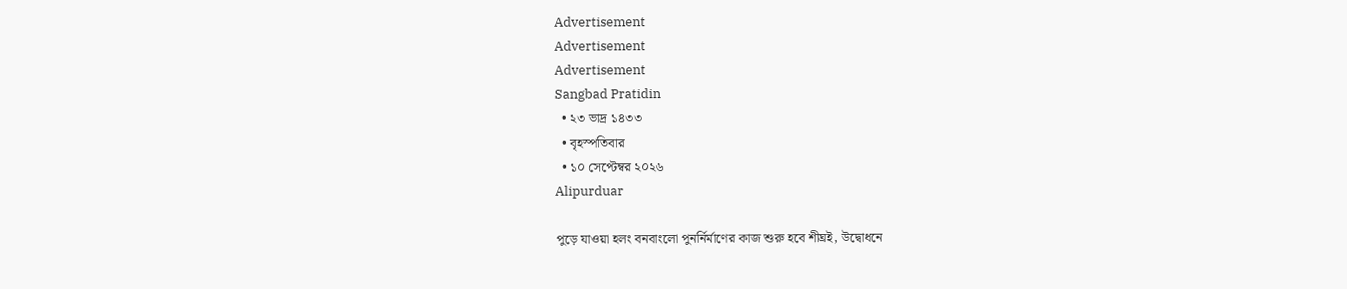Advertisement
Advertisement
Advertisement
Sangbad Pratidin
  • ২৩ ভাদ্র ১৪৩৩
  • বৃহস্পতিবার
  • ১০ সেপ্টেম্বর ২০২৬
Alipurduar

পুড়ে যাওয়া হলং বনবাংলো পুনর্নির্মাণের কাজ শুরু হবে শীঘ্রই, উদ্বোধনে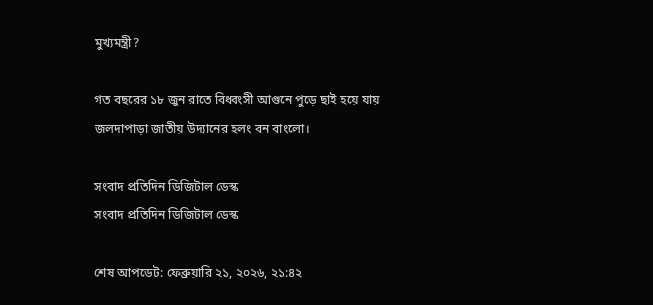মুখ্যমন্ত্রী?

গত বছরের ১৮ জুন রাতে বিধ্বংসী আগুনে পুড়ে ছাই হয়ে যায় জলদাপাড়া জাতীয় উদ্যানের হলং বন বাংলো।

সংবাদ প্রতিদিন ডিজিটাল ডেস্ক
সংবাদ প্রতিদিন ডিজিটাল ডেস্ক

শেষ আপডেট: ফেব্রুয়ারি ২১, ২০২৬, ২১:৪২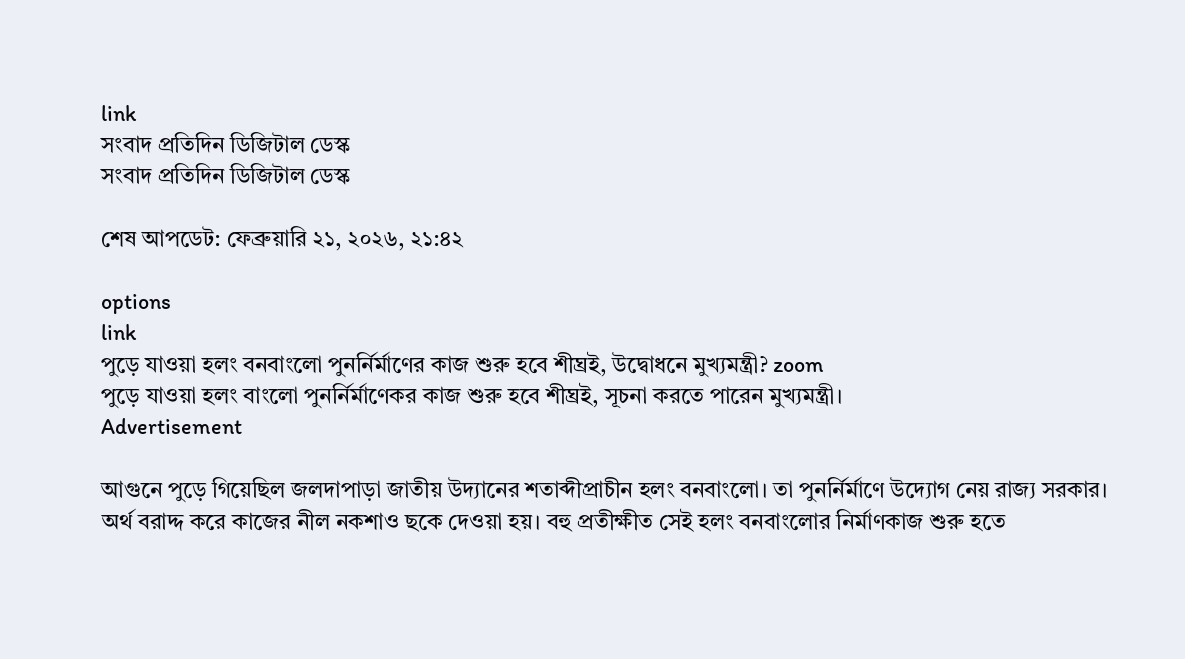link
সংবাদ প্রতিদিন ডিজিটাল ডেস্ক
সংবাদ প্রতিদিন ডিজিটাল ডেস্ক

শেষ আপডেট: ফেব্রুয়ারি ২১, ২০২৬, ২১:৪২

options
link
পুড়ে যাওয়া হলং বনবাংলো পুনর্নির্মাণের কাজ শুরু হবে শীঘ্রই, উদ্বোধনে মুখ্যমন্ত্রী? zoom
পুড়ে যাওয়া হলং বাংলো পুনর্নির্মাণেকর কাজ শুরু হবে শীঘ্রই, সূচনা করতে পারেন মুখ্যমন্ত্রী।
Advertisement

আগুনে পুড়ে গিয়েছিল জলদাপাড়া জাতীয় উদ্যানের শতাব্দীপ্রাচীন হলং বনবাংলো। তা পুনর্নির্মাণে উদ্যোগ নেয় রাজ্য সরকার। অর্থ বরাদ্দ করে কাজের নীল নকশাও ছকে দেওয়া হয়। বহু প্রতীক্ষীত সেই হলং বনবাংলোর নির্মাণকাজ শুরু হতে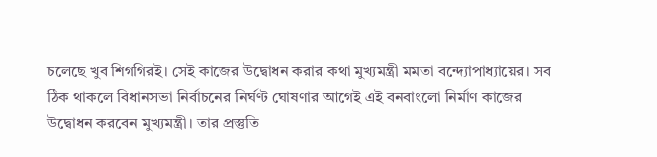চলেছে খুব শিগগিরই। সেই কাজের উদ্বোধন করার কথা মুখ্যমন্ত্রী মমতা বন্দ্যোপাধ্যায়ের। সব ঠিক থাকলে বিধানসভা নির্বাচনের নির্ঘণ্ট ঘোষণার আগেই এই বনবাংলো নির্মাণ কাজের উদ্বোধন করবেন মুখ্যমন্ত্রী। তার প্রস্তুতি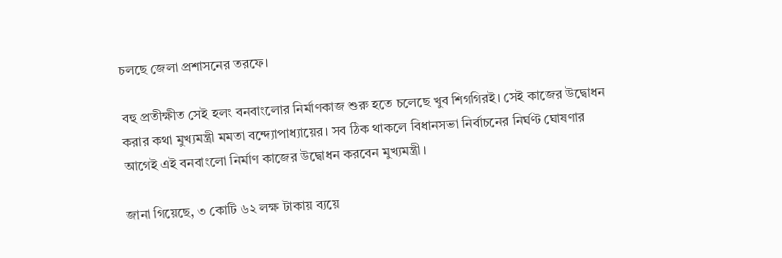চলছে জেলা প্রশাসনের তরফে।

বহু প্রতীক্ষীত সেই হলং বনবাংলোর নির্মাণকাজ শুরু হতে চলেছে খুব শিগগিরই। সেই কাজের উদ্বোধন করার কথা মুখ্যমন্ত্রী মমতা বন্দ্যোপাধ্যায়ের। সব ঠিক থাকলে বিধানসভা নির্বাচনের নির্ঘণ্ট ঘোষণার আগেই এই বনবাংলো নির্মাণ কাজের উদ্বোধন করবেন মুখ্যমন্ত্রী।

জানা গিয়েছে, ৩ কোটি ৬২ লক্ষ টাকায় ব্যয়ে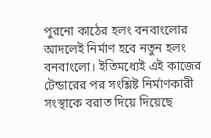পুরনো কাঠের হলং বনবাংলোর আদলেই নির্মাণ হবে নতুন হলং বনবাংলো। ইতিমধ্যেই এই কাজের টেন্ডারের পর সংশ্লিষ্ট নির্মাণকারী সংস্থাকে বরাত দিয়ে দিয়েছে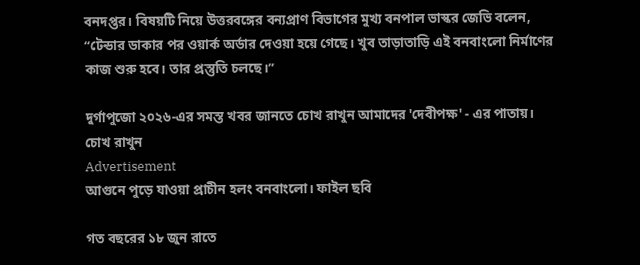বনদপ্তর। বিষয়টি নিয়ে উত্তরবঙ্গের বন্যপ্রাণ বিভাগের মুখ্য বনপাল ভাস্কর জেভি বলেন, “টেন্ডার ডাকার পর ওয়ার্ক অর্ডার দেওয়া হয়ে গেছে। খুব তাড়াতাড়ি এই বনবাংলো নির্মাণের কাজ শুরু হবে। তার প্রস্তুতি চলছে।”

দুর্গাপুজো ২০২৬-এর সমস্ত খবর জানতে চোখ রাখুন আমাদের 'দেবীপক্ষ' - এর পাতায়।
চোখ রাখুন
Advertisement
আগুনে পুড়ে যাওয়া প্রাচীন হলং বনবাংলো। ফাইল ছবি

গত বছরের ১৮ জুন রাতে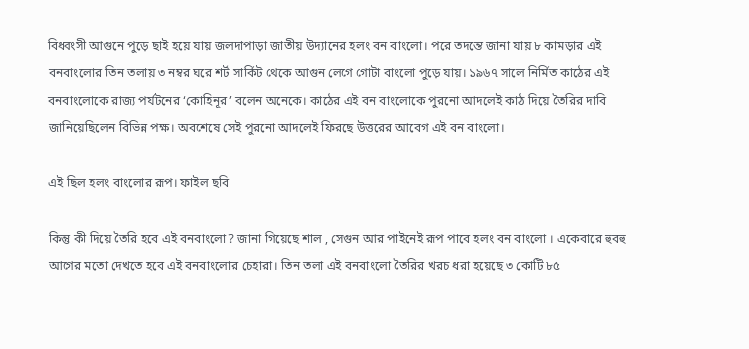বিধ্বংসী আগুনে পুড়ে ছাই হয়ে যায় জলদাপাড়া জাতীয় উদ্যানের হলং বন বাংলো। পরে তদন্তে জানা যায় ৮ কামড়ার এই বনবাংলোর তিন তলায় ৩ নম্বর ঘরে শর্ট সার্কিট থেকে আগুন লেগে গোটা বাংলো পুড়ে যায়। ১৯৬৭ সালে নির্মিত কাঠের এই বনবাংলোকে রাজ্য পর্যটনের ‘কোহিনূর’ বলেন অনেকে। কাঠের এই বন বাংলোকে পুরনো আদলেই কাঠ দিয়ে তৈরির দাবি জানিয়েছিলেন বিভিন্ন পক্ষ। অবশেষে সেই পুরনো আদলেই ফিরছে উত্তরের আবেগ এই বন বাংলো।

এই ছিল হলং বাংলোর রূপ। ফাইল ছবি

কিন্তু কী দিয়ে তৈরি হবে এই বনবাংলো? জানা গিয়েছে শাল , সেগুন আর পাইনেই রূপ পাবে হলং বন বাংলো । একেবারে হুবহু আগের মতো দেখতে হবে এই বনবাংলোর চেহারা। তিন তলা এই বনবাংলো তৈরির খরচ ধরা হয়েছে ৩ কোটি ৮৫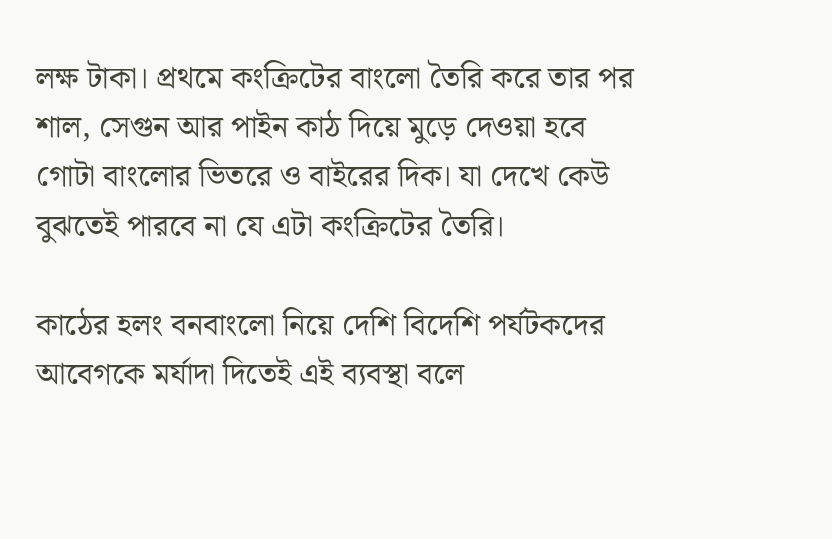লক্ষ টাকা। প্রথমে কংক্রিটের বাংলো তৈরি করে তার পর শাল, সেগুন আর পাইন কাঠ দিয়ে মুড়ে দেওয়া হবে গোটা বাংলোর ভিতরে ও বাইরের দিক। যা দেখে কেউ বুঝতেই পারবে না যে এটা কংক্রিটের তৈরি।

কাঠের হলং বনবাংলো নিয়ে দেশি বিদেশি পর্যটকদের আবেগকে মর্যাদা দিতেই এই ব্যবস্থা বলে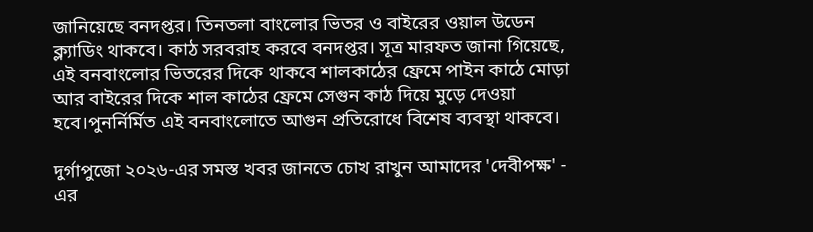জানিয়েছে বনদপ্তর। তিনতলা বাংলোর ভিতর ও বাইরের ওয়াল উডেন ক্ল্যাডিং থাকবে। কাঠ সরবরাহ করবে বনদপ্তর। সূত্র মারফত জানা গিয়েছে, এই বনবাংলোর ভিতরের দিকে থাকবে শালকাঠের ফ্রেমে পাইন কাঠে মোড়া আর বাইরের দিকে শাল কাঠের ফ্রেমে সেগুন কাঠ দিয়ে মুড়ে দেওয়া হবে।পুনর্নির্মিত এই বনবাংলোতে আগুন প্রতিরোধে বিশেষ ব্যবস্থা থাকবে।

দুর্গাপুজো ২০২৬-এর সমস্ত খবর জানতে চোখ রাখুন আমাদের 'দেবীপক্ষ' - এর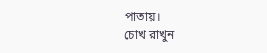পাতায়।
চোখ রাখুন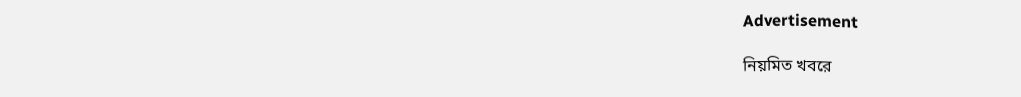Advertisement

নিয়মিত খবরে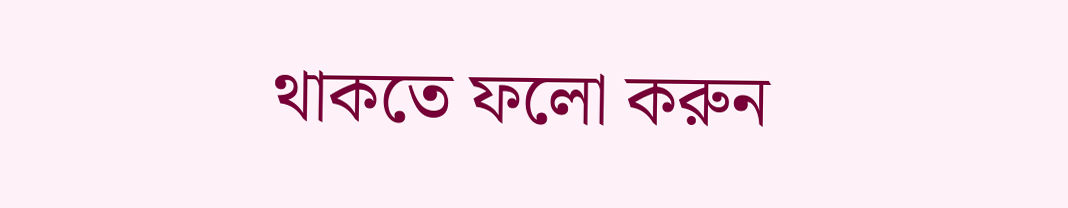থাকতে ফলো করুন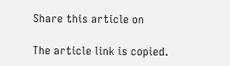Share this article on

The article link is copied.